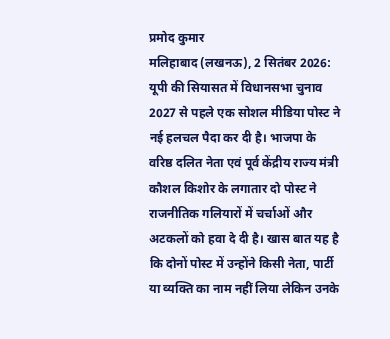प्रमोद कुमार
मलिहाबाद (लखनऊ), 2 सितंबर 2026:
यूपी की सियासत में विधानसभा चुनाव 2027 से पहले एक सोशल मीडिया पोस्ट ने नई हलचल पैदा कर दी है। भाजपा के वरिष्ठ दलित नेता एवं पूर्व केंद्रीय राज्य मंत्री कौशल किशोर के लगातार दो पोस्ट ने राजनीतिक गलियारों में चर्चाओं और अटकलों को हवा दे दी है। खास बात यह है कि दोनों पोस्ट में उन्होंने किसी नेता, पार्टी या व्यक्ति का नाम नहीं लिया लेकिन उनके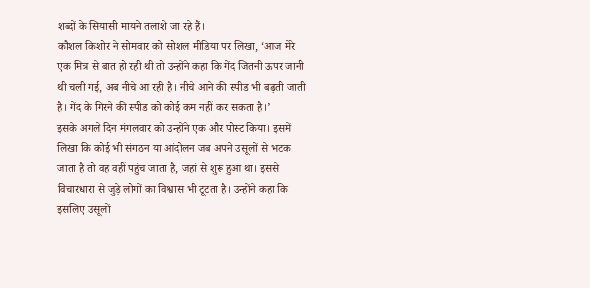शब्दों के सियासी मायने तलाशे जा रहे हैं।
कौशल किशोर ने सोमवार को सोशल मीडिया पर लिखा, ‘आज मेरे एक मित्र से बात हो रही थी तो उन्होंने कहा कि गेंद जितनी ऊपर जानी थी चली गई, अब नीचे आ रही है। नीचे आने की स्पीड भी बढ़ती जाती है। गेंद के गिरने की स्पीड को कोई कम नहीं कर सकता है।’
इसके अगले दिन मंगलवार को उन्होंने एक और पोस्ट किया। इसमें लिखा कि कोई भी संगठन या आंदोलन जब अपने उसूलों से भटक जाता है तो वह वहीं पहुंच जाता है, जहां से शुरू हुआ था। इससे विचारधारा से जुड़े लोगों का विश्वास भी टूटता है। उन्होंने कहा कि इसलिए उसूलों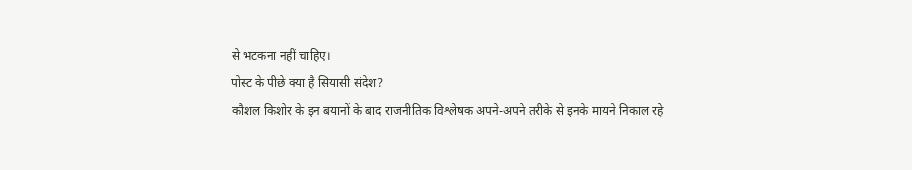से भटकना नहीं चाहिए।
पोस्ट के पीछे क्या है सियासी संदेश?
कौशल किशोर के इन बयानों के बाद राजनीतिक विश्लेषक अपने-अपने तरीके से इनके मायने निकाल रहे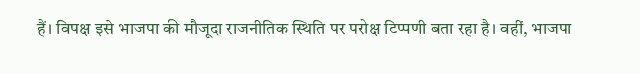हैं। विपक्ष इसे भाजपा की मौजूदा राजनीतिक स्थिति पर परोक्ष टिप्पणी बता रहा है। वहीं, भाजपा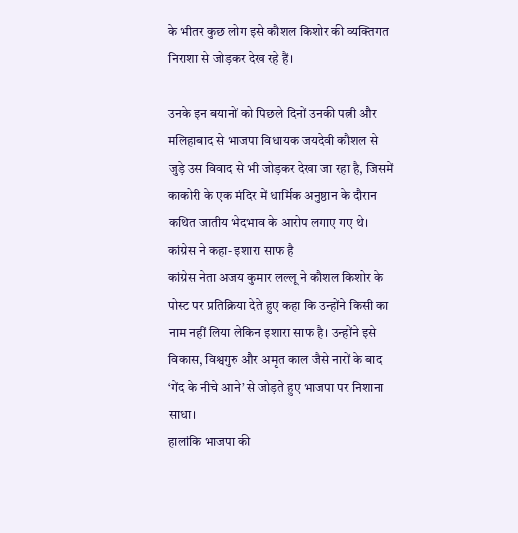के भीतर कुछ लोग इसे कौशल किशोर की व्यक्तिगत निराशा से जोड़कर देख रहे हैं।

उनके इन बयानों को पिछले दिनों उनकी पत्नी और मलिहाबाद से भाजपा विधायक जयदेवी कौशल से जुड़े उस विवाद से भी जोड़कर देखा जा रहा है, जिसमें काकोरी के एक मंदिर में धार्मिक अनुष्ठान के दौरान कथित जातीय भेदभाव के आरोप लगाए गए थे।
कांग्रेस ने कहा- इशारा साफ है
कांग्रेस नेता अजय कुमार लल्लू ने कौशल किशोर के पोस्ट पर प्रतिक्रिया देते हुए कहा कि उन्होंने किसी का नाम नहीं लिया लेकिन इशारा साफ है। उन्होंने इसे विकास, विश्वगुरु और अमृत काल जैसे नारों के बाद ‘गेंद के नीचे आने’ से जोड़ते हुए भाजपा पर निशाना साधा।
हालांकि भाजपा की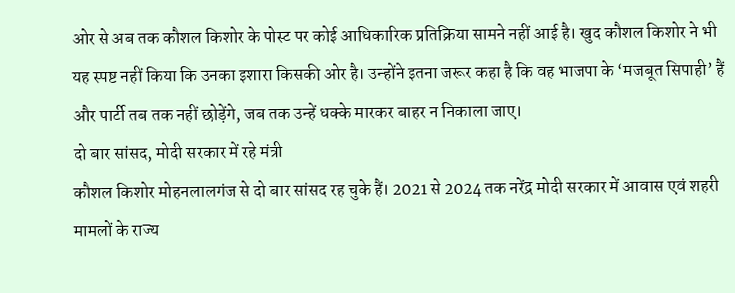ओर से अब तक कौशल किशोर के पोस्ट पर कोई आधिकारिक प्रतिक्रिया सामने नहीं आई है। खुद कौशल किशोर ने भी यह स्पष्ट नहीं किया कि उनका इशारा किसकी ओर है। उन्होंने इतना जरूर कहा है कि वह भाजपा के ‘मजबूत सिपाही’ हैं और पार्टी तब तक नहीं छोड़ेंगे, जब तक उन्हें धक्के मारकर बाहर न निकाला जाए।
दो बार सांसद, मोदी सरकार में रहे मंत्री
कौशल किशोर मोहनलालगंज से दो बार सांसद रह चुके हैं। 2021 से 2024 तक नरेंद्र मोदी सरकार में आवास एवं शहरी मामलों के राज्य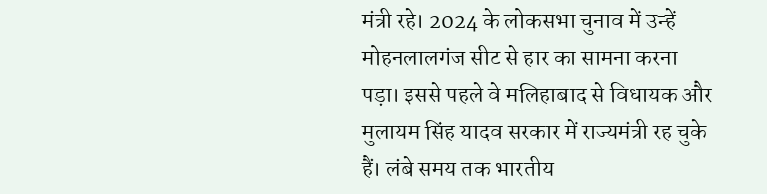मंत्री रहे। 2024 के लोकसभा चुनाव में उन्हें मोहनलालगंज सीट से हार का सामना करना पड़ा। इससे पहले वे मलिहाबाद से विधायक और मुलायम सिंह यादव सरकार में राज्यमंत्री रह चुके हैं। लंबे समय तक भारतीय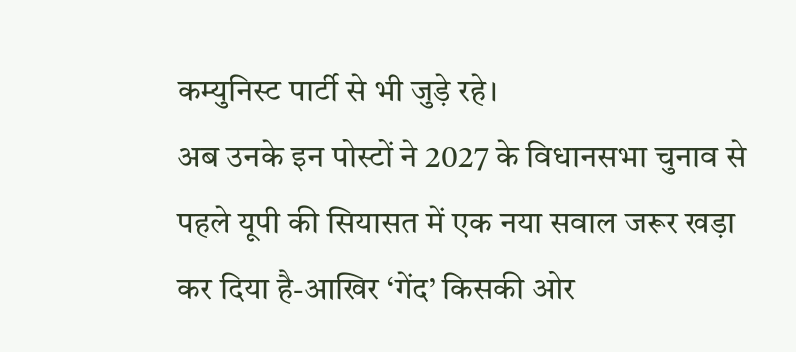कम्युनिस्ट पार्टी से भी जुड़े रहे।
अब उनके इन पोस्टों ने 2027 के विधानसभा चुनाव से पहले यूपी की सियासत में एक नया सवाल जरूर खड़ा कर दिया है-आखिर ‘गेंद’ किसकी ओर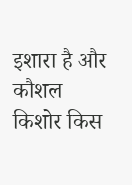इशारा है और कौशल किशोर किस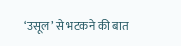‘उसूल’ से भटकने की बात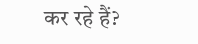कर रहे हैं?